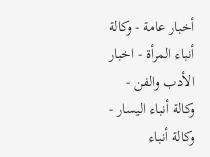أخبار عامة - وكالة أنباء المرأة - اخبار الأدب والفن - وكالة أنباء اليسار - وكالة أنباء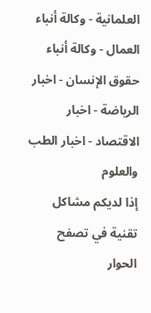العلمانية - وكالة أنباء العمال - وكالة أنباء حقوق الإنسان - اخبار الرياضة - اخبار الاقتصاد - اخبار الطب والعلوم
إذا لديكم مشاكل تقنية في تصفح الحوار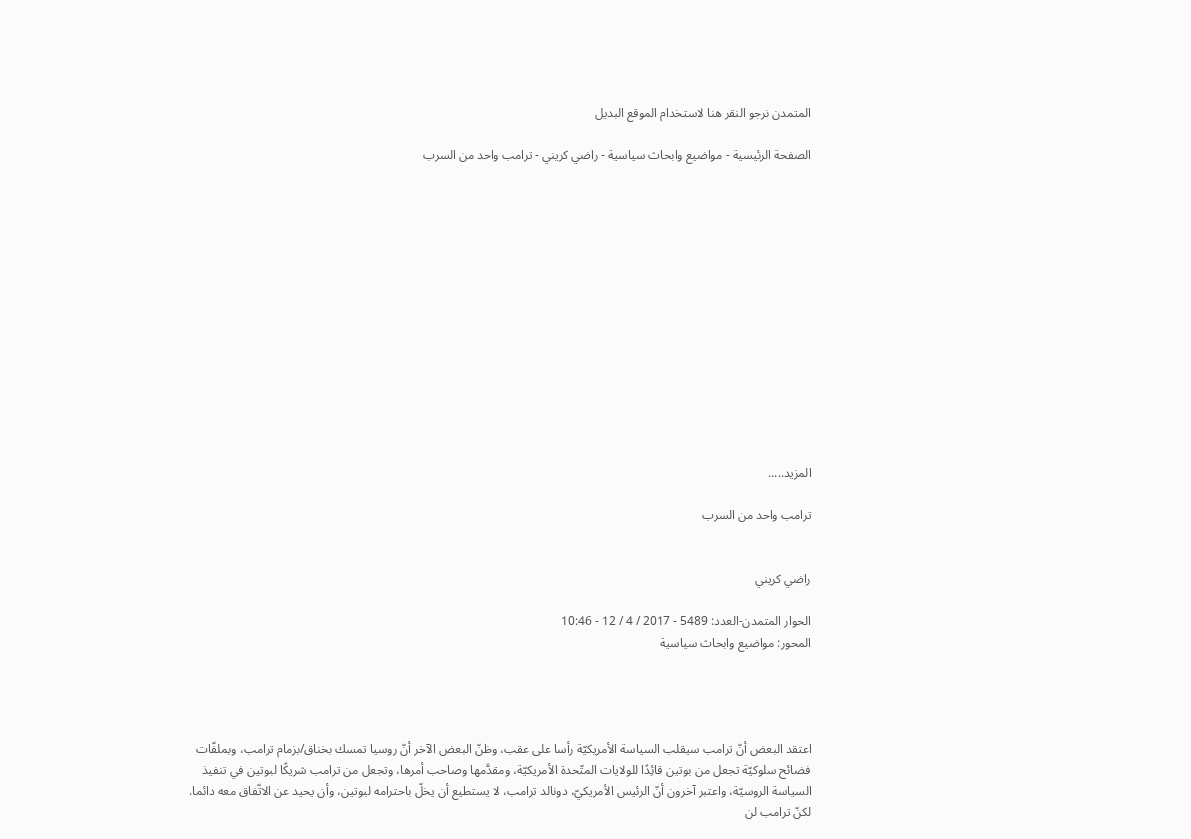المتمدن نرجو النقر هنا لاستخدام الموقع البديل

الصفحة الرئيسية - مواضيع وابحاث سياسية - راضي كريني - ترامب واحد من السرب














المزيد.....

ترامب واحد من السرب


راضي كريني

الحوار المتمدن-العدد: 5489 - 2017 / 4 / 12 - 10:46
المحور: مواضيع وابحاث سياسية




اعتقد البعض أنّ ترامب سيقلب السياسة الأمريكيّة رأسا على عقب، وظنّ البعض الآخر أنّ روسيا تمسك بخناق/بزمام ترامب، وبملفّات فضائح سلوكيّة تجعل من بوتين قائِدًا للولايات المتّحدة الأمريكيّة، ومقدَّمها وصاحب أمرها، وتجعل من ترامب شريكًا لبوتين في تنفيذ السياسة الروسيّة، واعتبر آخرون أنّ الرئيس الأمريكيّ، دونالد ترامب، لا يستطيع أن يخلّ باحترامه لبوتين، وأن يحيد عن الاتّفاق معه دائما.
لكنّ ترامب لن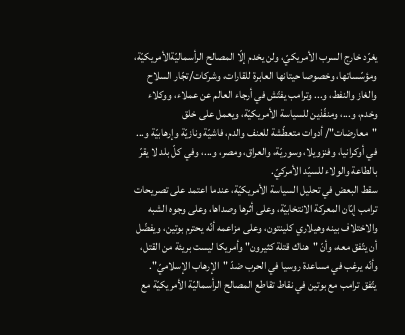يغرّد خارج السرب الأمريكيّ، ولن يخدم إلّا المصالح الرأسماليّةالأمريكيّة، ومؤسّساتها، وخصوصا حيتانها العابرة للقارات، وشركات/تجّار السلاح والغاز والنفط، و... وترامب يفتّش في أرجاء العالم عن عملاء، ووكلاء وخدم، و...، ومنفّذين للسياسة الأمريكيّة، ويعمل على خلق "معارضات"/ أدوات متعطّشة للعنف والدم، فاشيّة ونازيّة وإرهابيّة و... في أوكرانيا، وفنزويلا، وسوريّة، والعراق، ومصر، و...، وفي كلّ بلد لا يقرّ بالطاعة والولاء للسيّد الأمركيّ.
سقط البعض في تحليل السياسة الأمريكيّة، عندما اعتمد على تصريحات ترامب إبّان المعركة الانتخابيّة، وعلى أثرها وصداها، وعلى وجوه الشبه والاختلاف بينه وهيلاري كلينتون، وعلى مزاعمه أنّه يحترم بوتين، ويفضّل أن يتّفق معه، وأنّ "هناك قتلة كثيرون" وأمريكا ليست بريئة من القتل، وأنّه يرغب في مساعدة روسيا في الحرب ضدّ "الإرهاب الإسلاميّ".
يتّفق ترامب مع بوتين في نقاط تقاطع المصالح الرأسماليّة الأمريكيّة مع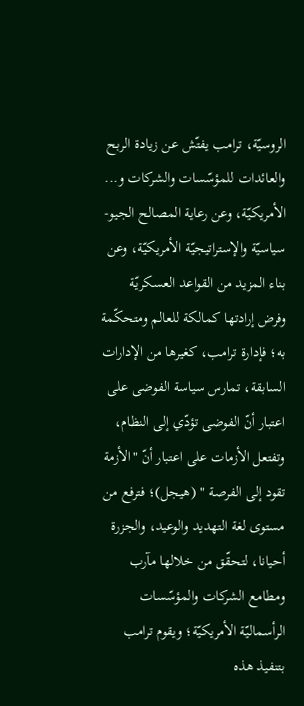الروسيّة، ترامب يفتّش عن زيادة الربح والعائدات للمؤسّسات والشركات و... الأمريكيّة، وعن رعاية المصالح الجيو-سياسيّة والإستراتيجيّة الأمريكيّة، وعن بناء المزيد من القواعد العسكريّة وفرض إرادتها كمالكة للعالم ومتحكّمة به؛ فإدارة ترامب، كغيرها من الإدارات السابقة، تمارس سياسة الفوضى على اعتبار أنّ الفوضى تؤدّي إلى النظام، وتفتعل الأزمات على اعتبار أنّ "الأزمة تقود إلى الفرصة " (هيجل)؛ فترفع من مستوى لغة التهديد والوعيد، والجزرة أحيانا، لتحقّق من خلالها مآرب ومطامع الشركات والمؤسّسات الرأسماليّة الأمريكيّة؛ ويقوم ترامب بتنفيذ هذه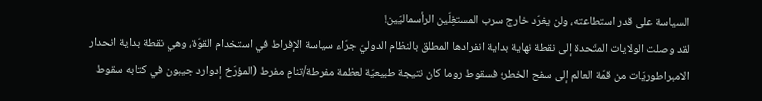السياسة على قدر استطاعته، ولن يغرّد خارج سرب المستغِلّين الرأسماليّين!
لقد وصلت الولايات المتّحدة إلى نقطة نهاية بداية انفرادها المطلق بالنظام الدوليّ جرّاء سياسة الإفراط في استخدام القوّة، وهي نقطة بداية انحدار الامبراطوريّات من قمّة العالم إلى سفح الخطر؛ فسقوط روما كان نتيجة طبيعيّة لعظمة مفرطة/تنامٍ مفرط (المؤرّخ إدوارد جيبون في كتابه سقوط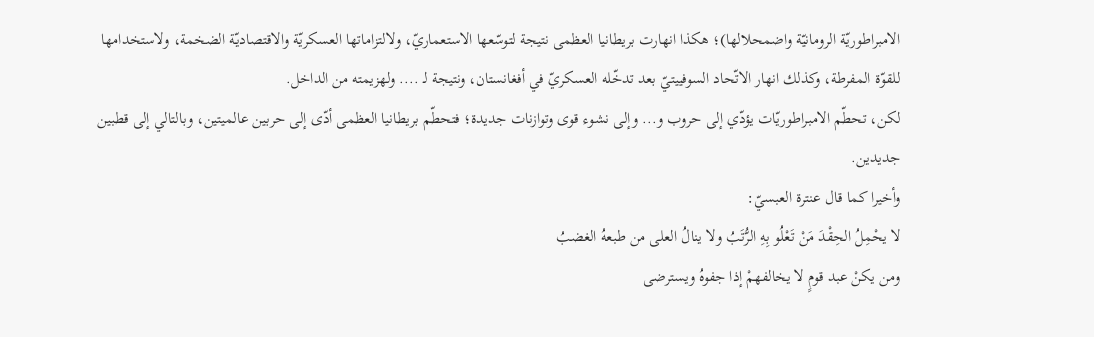الامبراطوريّة الرومانيّة واضمحلالها)؛ هكذا انهارت بريطانيا العظمى نتيجة لتوسّعها الاستعماريّ، ولالتزاماتها العسكريّة والاقتصاديّة الضخمة، ولاستخدامها للقوّة المفرطة، وكذلك انهار الاتّحاد السوفييتيّ بعد تدخّله العسكريّ في أفغانستان، ونتيجة لـ .... ولهزيمته من الداخل.
لكن، تحطّم الامبراطوريّات يؤدّي إلى حروب و... وإلى نشوء قوى وتوازنات جديدة؛ فتحطّم بريطانيا العظمى أدّى إلى حربين عالميتين، وبالتالي إلى قطبين جديدين.
وأخيرا كما قال عنترة العبسيّ:
لا يحْمِلُ الحِقْدَ مَنْ تَعْلُو بِهِ الرُّتَبُ ولا ينالُ العلى من طبعهُ الغضبُ
ومن يكنْ عبد قومٍ لا يخالفهمْ إذا جفوهُ ويسترضى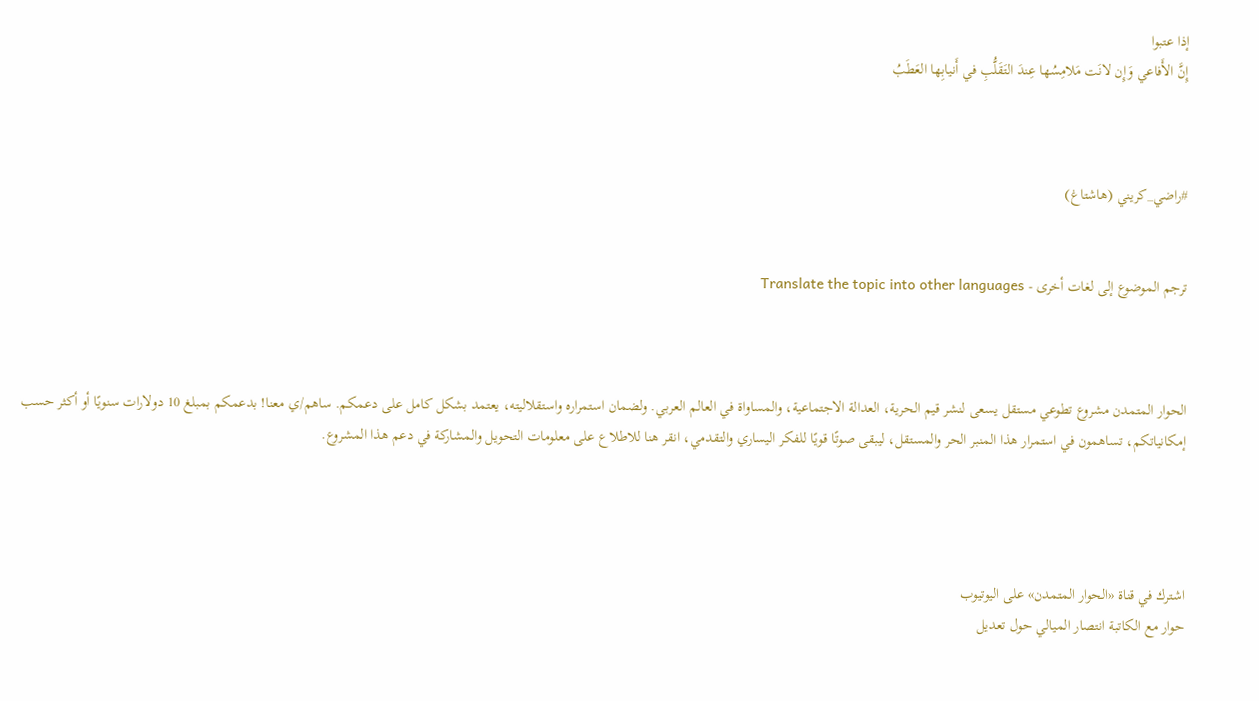إذا عتبوا
إِنَّ الأَفاعي وَإِن لانَت مَلامِسُها عِندَ التَقَلُّبِ في أَنيابِها العَطَبُ



#راضي_كريني (هاشتاغ)


ترجم الموضوع إلى لغات أخرى - Translate the topic into other languages



الحوار المتمدن مشروع تطوعي مستقل يسعى لنشر قيم الحرية، العدالة الاجتماعية، والمساواة في العالم العربي. ولضمان استمراره واستقلاليته، يعتمد بشكل كامل على دعمكم. ساهم/ي معنا! بدعمكم بمبلغ 10 دولارات سنويًا أو أكثر حسب إمكانياتكم، تساهمون في استمرار هذا المنبر الحر والمستقل، ليبقى صوتًا قويًا للفكر اليساري والتقدمي، انقر هنا للاطلاع على معلومات التحويل والمشاركة في دعم هذا المشروع.




اشترك في قناة «الحوار المتمدن» على اليوتيوب
حوار مع الكاتبة انتصار الميالي حول تعديل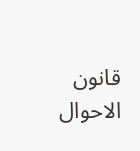قانون الاحوال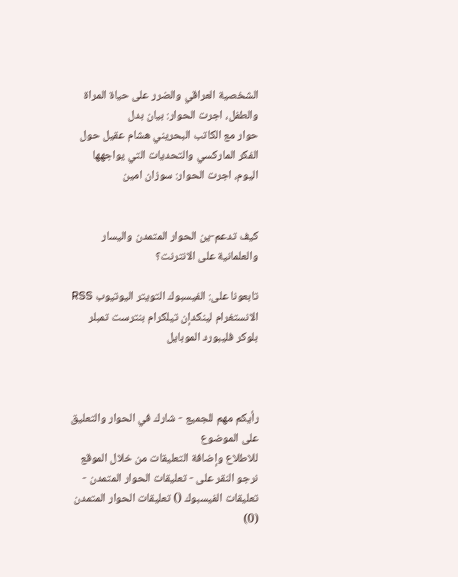الشخصية العراقي والضرر على حياة المراة والطفل، اجرت الحوار: بيان بدل
حوار مع الكاتب البحريني هشام عقيل حول الفكر الماركسي والتحديات التي يواجهها اليوم، اجرت الحوار: سوزان امين


كيف تدعم-ين الحوار المتمدن واليسار والعلمانية على الانترنت؟

تابعونا على: الفيسبوك التويتر اليوتيوب RSS الانستغرام لينكدإن تيلكرام بنترست تمبلر بلوكر فليبورد الموبايل



رأيكم مهم للجميع - شارك في الحوار والتعليق على الموضوع
للاطلاع وإضافة التعليقات من خلال الموقع نرجو النقر على - تعليقات الحوار المتمدن -
تعليقات الفيسبوك () تعليقات الحوار المتمدن (0)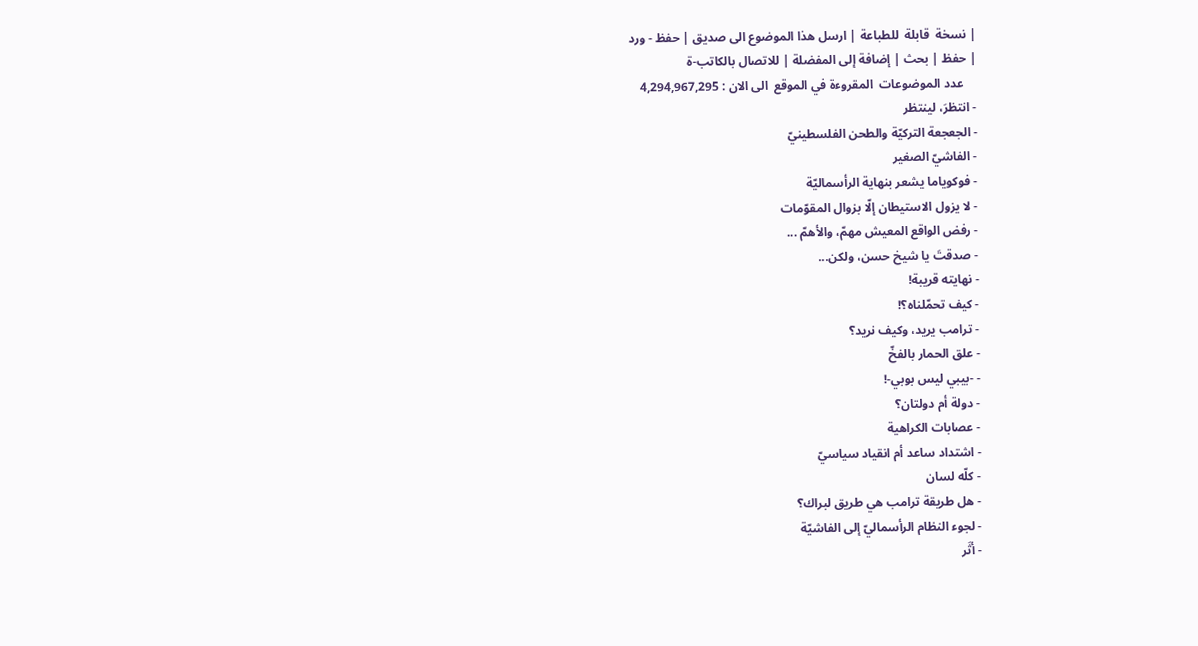| نسخة  قابلة  للطباعة | ارسل هذا الموضوع الى صديق | حفظ - ورد
| حفظ | بحث | إضافة إلى المفضلة | للاتصال بالكاتب-ة
    عدد الموضوعات  المقروءة في الموقع  الى الان : 4,294,967,295
- انتظرَ، لينتظر
- الجعجعة التركيّة والطحن الفلسطينيّ
- الفاشيّ الصغير
- فوكوياما يشعر بنهاية الرأسماليّة
- لا يزول الاستيطان إلّا بزوال المقوّمات
- رفض الواقع المعيش مهمّ، والأهمّ ...
- صدقتَ يا شيخ حسن، ولكن...
- نهايته قريبة!
- كيف تحمّلناه؟!
- ترامب يريد، وكيف نريد؟
- علق الحمار بالفخّ
- -بيبي ليس بوبي-!
- دولة أم دولتان؟
- عصابات الكراهية
- اشتداد ساعد أم انقياد سياسيّ
- كلّه لسان
- هل طريقة ترامب هي طريق لبراك؟
- لجوء النظام الرأسماليّ إلى الفاشيّة
- أثَر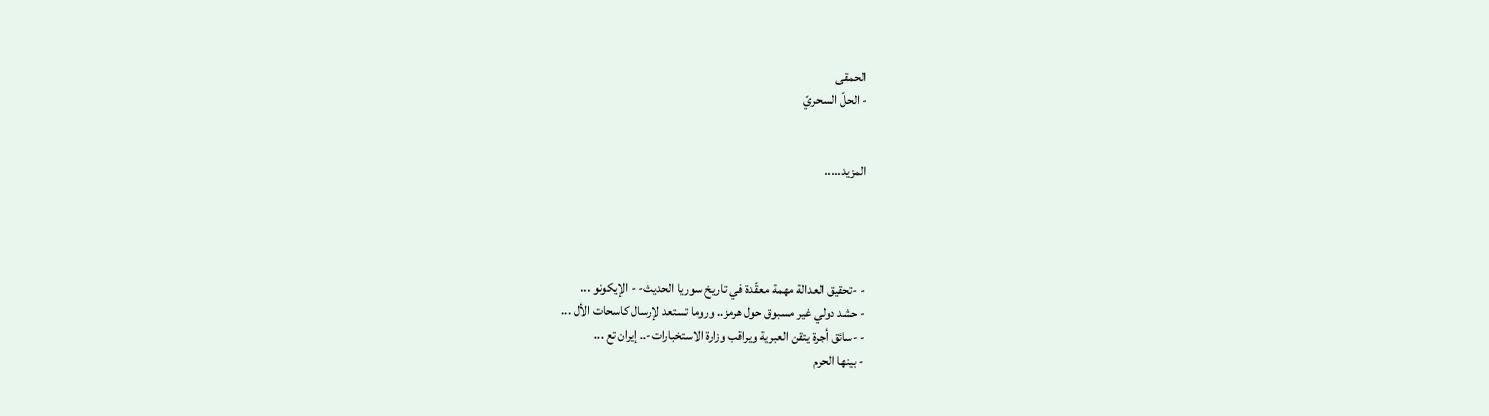الحمقى
- الحلّ السحريّ


المزيد.....




- -تحقيق العدالة مهمة معقّدة في تاريخ سوريا الحديث- - الإيكونو ...
- حشد دولي غير مسبوق حول هرمز.. وروما تستعد لإرسال كاسحات الأل ...
- -سائق أجرة يتقن العبرية ويراقب وزارة الاستخبارات-.. إيران تع ...
- بينها الحرم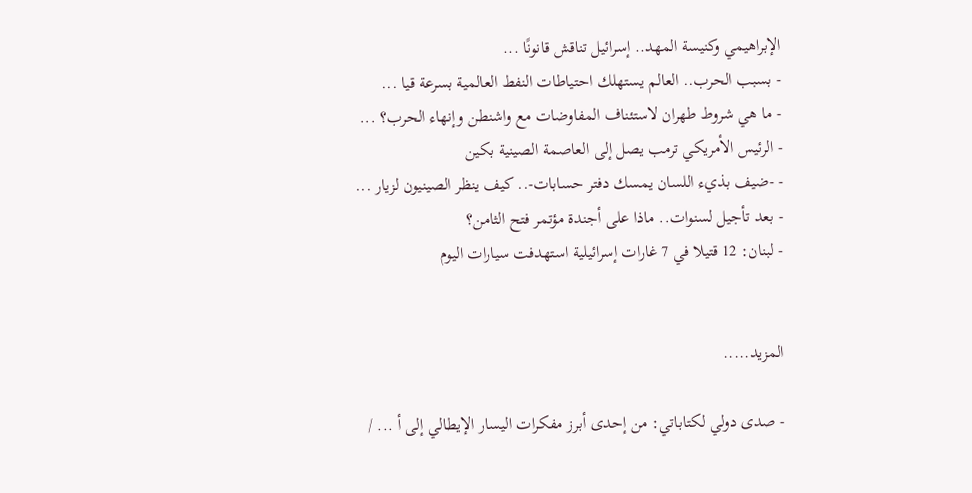الإبراهيمي وكنيسة المهد.. إسرائيل تناقش قانونًا ...
- بسبب الحرب.. العالم يستهلك احتياطات النفط العالمية بسرعة قيا ...
- ما هي شروط طهران لاستئناف المفاوضات مع واشنطن وإنهاء الحرب؟ ...
- الرئيس الأمريكي ترمب يصل إلى العاصمة الصينية بكين
- -ضيف بذيء اللسان يمسك دفتر حسابات-.. كيف ينظر الصينيون لزيار ...
- بعد تأجيل لسنوات.. ماذا على أجندة مؤتمر فتح الثامن؟
- لبنان: 12 قتيلا في 7 غارات إسرائيلية استهدفت سيارات اليوم


المزيد.....

- صدى دولي لكتاباتي: من إحدى أبرز مفكرات اليسار الإيطالي إلى أ ... /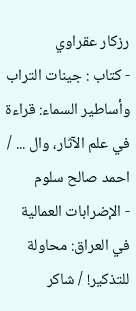رزكار عقراوي
- كتاب : جينات التراب وأساطير السماء: قراءة في علم الآثار، وال ... / احمد صالح سلوم
- الإضرابات العمالية في العراق: محاولة للتذكير! / شاكر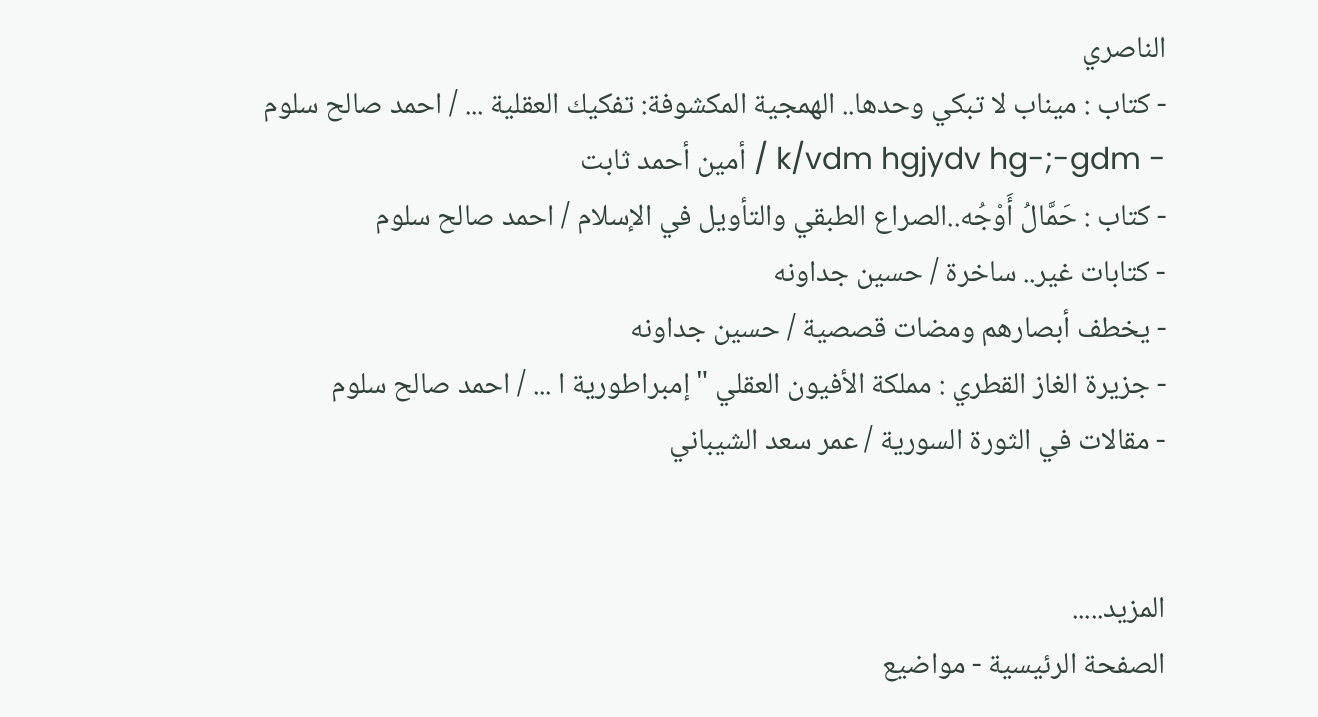الناصري
- كتاب : ميناب لا تبكي وحدها.. الهمجية المكشوفة: تفكيك العقلية ... / احمد صالح سلوم
- k/vdm hgjydv hg-;-gdm / أمين أحمد ثابت
- كتاب : حَمَّالُ أَوْجُه..الصراع الطبقي والتأويل في الإسلام / احمد صالح سلوم
- كتابات غير.. ساخرة / حسين جداونه
- يخطف أبصارهم ومضات قصصية / حسين جداونه
- جزيرة الغاز القطري : مملكة الأفيون العقلي " إمبراطورية ا ... / احمد صالح سلوم
- مقالات في الثورة السورية / عمر سعد الشيباني


المزيد.....
الصفحة الرئيسية - مواضيع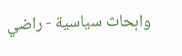وابحاث سياسية - راضي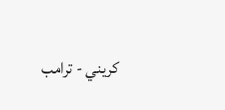كريني - ترامب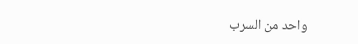واحد من السرب